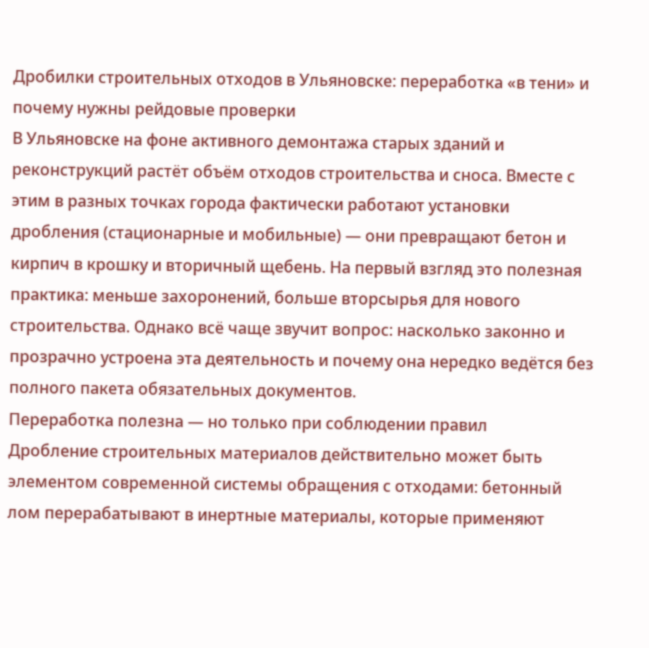Дробилки строительных отходов в Ульяновске: переработка «в тени» и почему нужны рейдовые проверки
В Ульяновске на фоне активного демонтажа старых зданий и реконструкций растёт объём отходов строительства и сноса. Вместе с этим в разных точках города фактически работают установки дробления (стационарные и мобильные) — они превращают бетон и кирпич в крошку и вторичный щебень. На первый взгляд это полезная практика: меньше захоронений, больше вторсырья для нового строительства. Однако всё чаще звучит вопрос: насколько законно и прозрачно устроена эта деятельность и почему она нередко ведётся без полного пакета обязательных документов.
Переработка полезна — но только при соблюдении правил
Дробление строительных материалов действительно может быть элементом современной системы обращения с отходами: бетонный лом перерабатывают в инертные материалы, которые применяют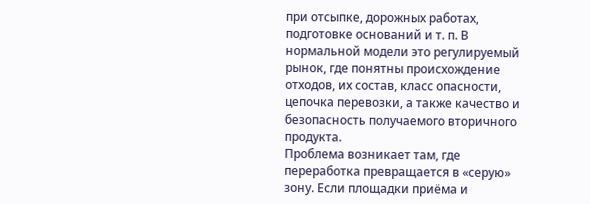при отсыпке, дорожных работах, подготовке оснований и т. п. В нормальной модели это регулируемый рынок, где понятны происхождение отходов, их состав, класс опасности, цепочка перевозки, а также качество и безопасность получаемого вторичного продукта.
Проблема возникает там, где переработка превращается в «серую» зону. Если площадки приёма и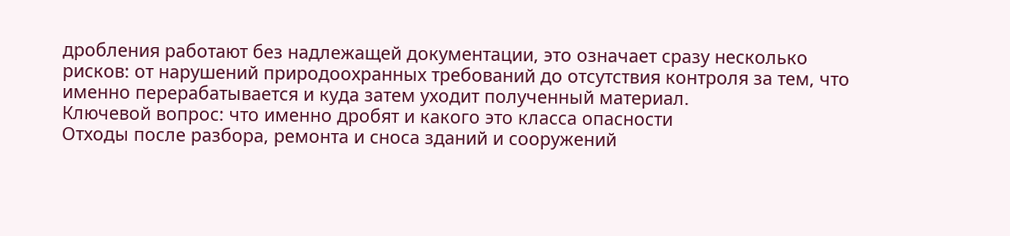дробления работают без надлежащей документации, это означает сразу несколько рисков: от нарушений природоохранных требований до отсутствия контроля за тем, что именно перерабатывается и куда затем уходит полученный материал.
Ключевой вопрос: что именно дробят и какого это класса опасности
Отходы после разбора, ремонта и сноса зданий и сооружений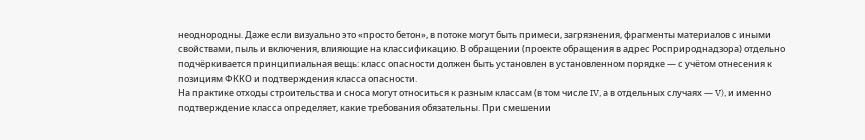неоднородны. Даже если визуально это «просто бетон», в потоке могут быть примеси, загрязнения, фрагменты материалов с иными свойствами, пыль и включения, влияющие на классификацию. В обращении (проекте обращения в адрес Росприроднадзора) отдельно подчёркивается принципиальная вещь: класс опасности должен быть установлен в установленном порядке — с учётом отнесения к позициям ФККО и подтверждения класса опасности.
На практике отходы строительства и сноса могут относиться к разным классам (в том числе IV, а в отдельных случаях — V), и именно подтверждение класса определяет, какие требования обязательны. При смешении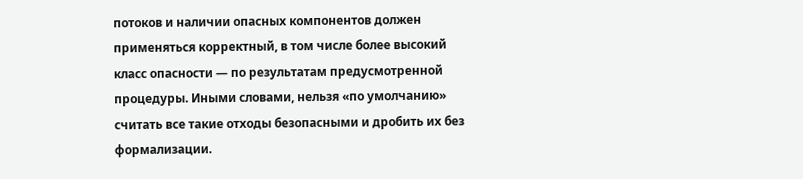потоков и наличии опасных компонентов должен применяться корректный, в том числе более высокий класс опасности — по результатам предусмотренной процедуры. Иными словами, нельзя «по умолчанию» считать все такие отходы безопасными и дробить их без формализации.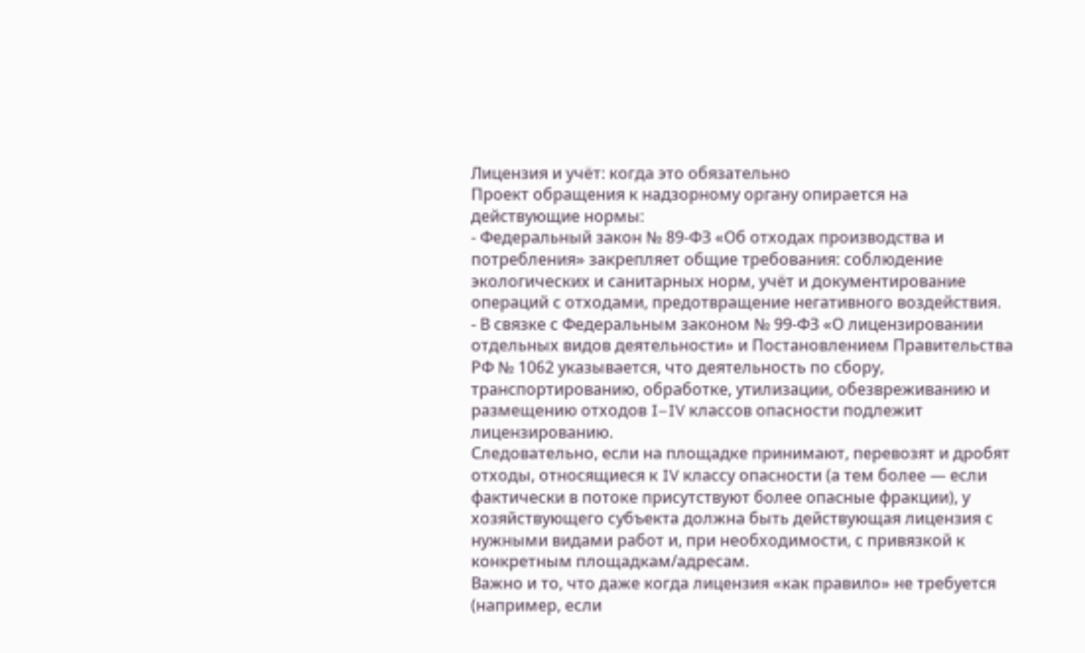Лицензия и учёт: когда это обязательно
Проект обращения к надзорному органу опирается на действующие нормы:
- Федеральный закон № 89‑ФЗ «Об отходах производства и потребления» закрепляет общие требования: соблюдение экологических и санитарных норм, учёт и документирование операций с отходами, предотвращение негативного воздействия.
- В связке с Федеральным законом № 99‑ФЗ «О лицензировании отдельных видов деятельности» и Постановлением Правительства РФ № 1062 указывается, что деятельность по сбору, транспортированию, обработке, утилизации, обезвреживанию и размещению отходов I–IV классов опасности подлежит лицензированию.
Следовательно, если на площадке принимают, перевозят и дробят отходы, относящиеся к IV классу опасности (а тем более — если фактически в потоке присутствуют более опасные фракции), у хозяйствующего субъекта должна быть действующая лицензия с нужными видами работ и, при необходимости, с привязкой к конкретным площадкам/адресам.
Важно и то, что даже когда лицензия «как правило» не требуется (например, если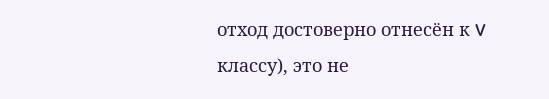отход достоверно отнесён к V классу), это не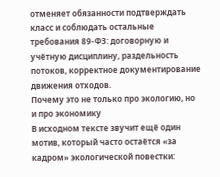отменяет обязанности подтверждать класс и соблюдать остальные требования 89‑ФЗ: договорную и учётную дисциплину, раздельность потоков, корректное документирование движения отходов.
Почему это не только про экологию, но и про экономику
В исходном тексте звучит ещё один мотив, который часто остаётся «за кадром» экологической повестки: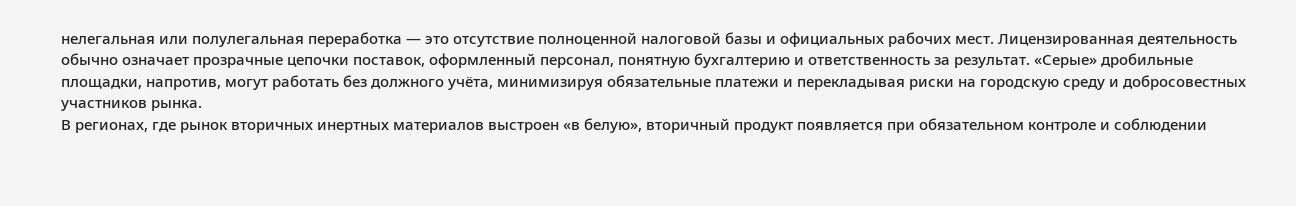нелегальная или полулегальная переработка — это отсутствие полноценной налоговой базы и официальных рабочих мест. Лицензированная деятельность обычно означает прозрачные цепочки поставок, оформленный персонал, понятную бухгалтерию и ответственность за результат. «Серые» дробильные площадки, напротив, могут работать без должного учёта, минимизируя обязательные платежи и перекладывая риски на городскую среду и добросовестных участников рынка.
В регионах, где рынок вторичных инертных материалов выстроен «в белую», вторичный продукт появляется при обязательном контроле и соблюдении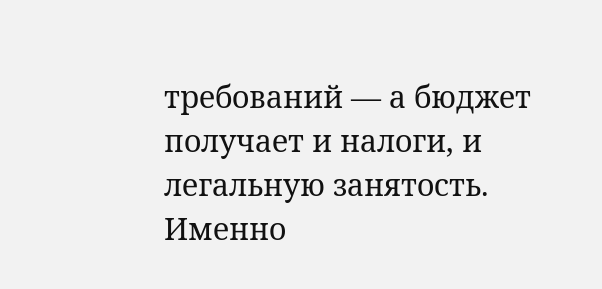требований — а бюджет получает и налоги, и легальную занятость. Именно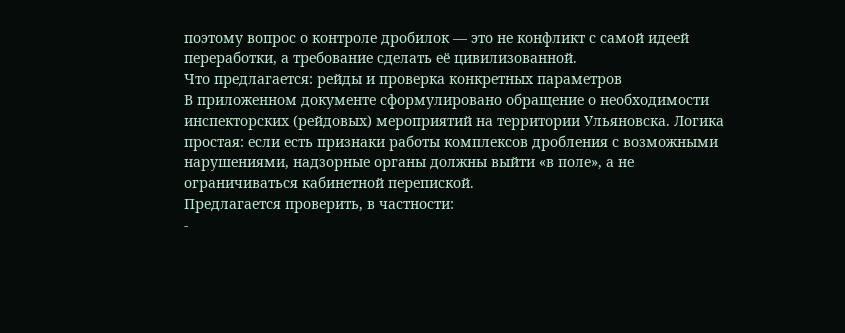поэтому вопрос о контроле дробилок — это не конфликт с самой идеей переработки, а требование сделать её цивилизованной.
Что предлагается: рейды и проверка конкретных параметров
В приложенном документе сформулировано обращение о необходимости инспекторских (рейдовых) мероприятий на территории Ульяновска. Логика простая: если есть признаки работы комплексов дробления с возможными нарушениями, надзорные органы должны выйти «в поле», а не ограничиваться кабинетной перепиской.
Предлагается проверить, в частности:
-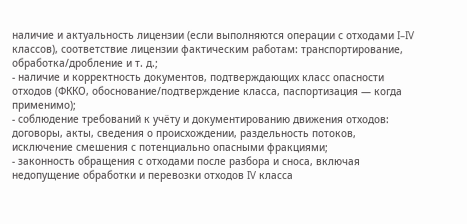наличие и актуальность лицензии (если выполняются операции с отходами I–IV классов), соответствие лицензии фактическим работам: транспортирование, обработка/дробление и т. д.;
- наличие и корректность документов, подтверждающих класс опасности отходов (ФККО, обоснование/подтверждение класса, паспортизация — когда применимо);
- соблюдение требований к учёту и документированию движения отходов: договоры, акты, сведения о происхождении, раздельность потоков, исключение смешения с потенциально опасными фракциями;
- законность обращения с отходами после разбора и сноса, включая недопущение обработки и перевозки отходов IV класса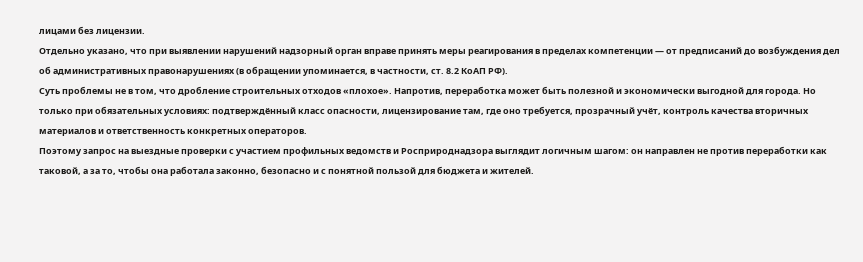лицами без лицензии.
Отдельно указано, что при выявлении нарушений надзорный орган вправе принять меры реагирования в пределах компетенции — от предписаний до возбуждения дел об административных правонарушениях (в обращении упоминается, в частности, ст. 8.2 КоАП РФ).
Суть проблемы не в том, что дробление строительных отходов «плохое». Напротив, переработка может быть полезной и экономически выгодной для города. Но только при обязательных условиях: подтверждённый класс опасности, лицензирование там, где оно требуется, прозрачный учёт, контроль качества вторичных материалов и ответственность конкретных операторов.
Поэтому запрос на выездные проверки с участием профильных ведомств и Росприроднадзора выглядит логичным шагом: он направлен не против переработки как таковой, а за то, чтобы она работала законно, безопасно и с понятной пользой для бюджета и жителей.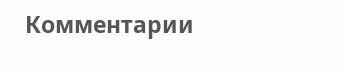Комментарии